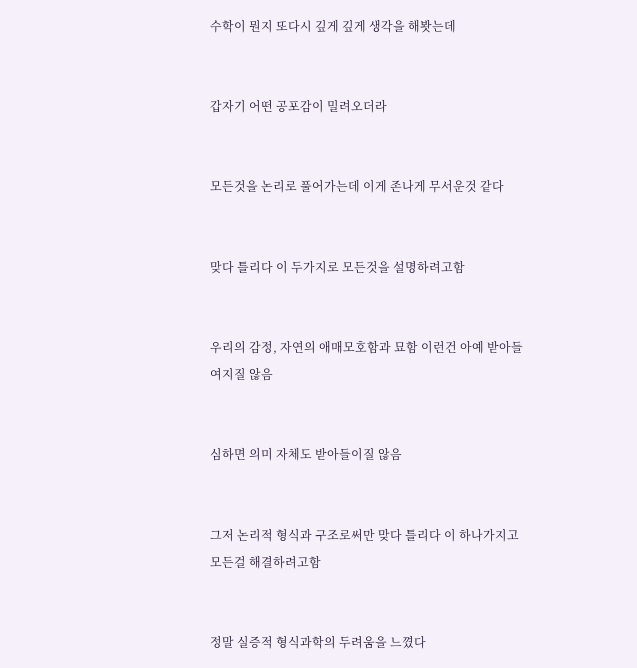수학이 뭔지 또다시 깊게 깊게 생각을 해봣는데


갑자기 어떤 공포감이 밀려오더라


모든것을 논리로 풀어가는데 이게 존나게 무서운것 같다


맞다 틀리다 이 두가지로 모든것을 설명하려고함


우리의 감정, 자연의 애매모호함과 묘함 이런건 아예 받아들여지질 않음


심하면 의미 자체도 받아들이질 않음


그저 논리적 형식과 구조로써만 맞다 틀리다 이 하나가지고 모든걸 해결하려고함


정말 실증적 형식과학의 두려움을 느꼈다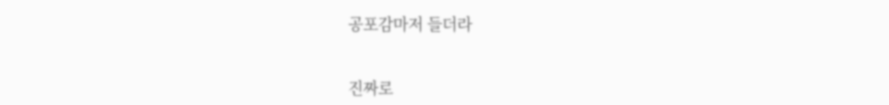공포감마저 들더라


진짜로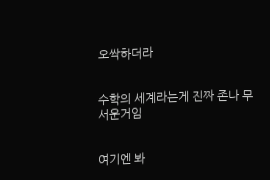오싹하더라


수학의 세계라는게 진짜 존나 무서운거임


여기엔 봐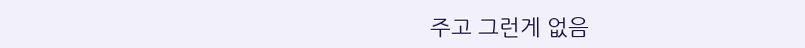주고 그런게 없음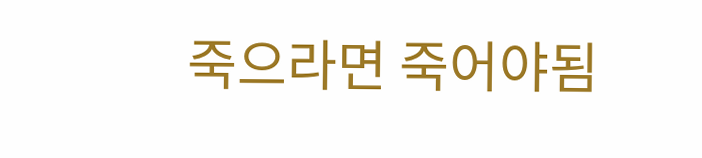죽으라면 죽어야됨